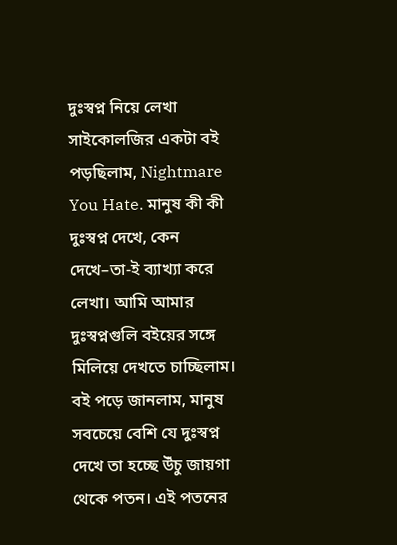দুঃস্বপ্ন নিয়ে লেখা সাইকোলজির একটা বই পড়ছিলাম, Nightmare You Hate. মানুষ কী কী দুঃস্বপ্ন দেখে, কেন দেখে–তা-ই ব্যাখ্যা করে লেখা। আমি আমার দুঃস্বপ্নগুলি বইয়ের সঙ্গে মিলিয়ে দেখতে চাচ্ছিলাম। বই পড়ে জানলাম, মানুষ সবচেয়ে বেশি যে দুঃস্বপ্ন দেখে তা হচ্ছে উঁচু জায়গা থেকে পতন। এই পতনের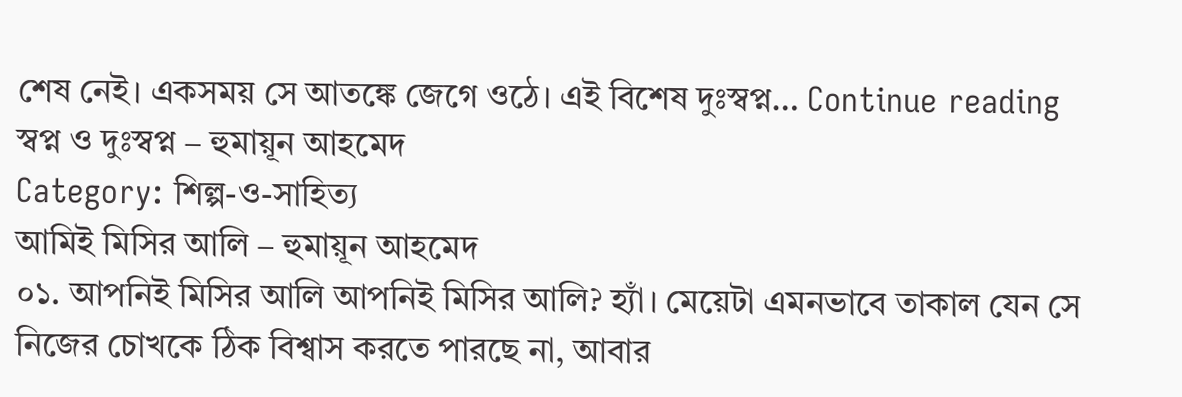শেষ নেই। একসময় সে আতঙ্কে জেগে ওঠে। এই বিশেষ দুঃস্বপ্ন… Continue reading স্বপ্ন ও দুঃস্বপ্ন – হুমায়ূন আহমেদ
Category: শিল্প-ও-সাহিত্য
আমিই মিসির আলি – হুমায়ূন আহমেদ
০১. আপনিই মিসির আলি আপনিই মিসির আলি? হ্যাঁ। মেয়েটা এমনভাবে তাকাল যেন সে নিজের চোখকে ঠিক বিশ্বাস করতে পারছে না, আবার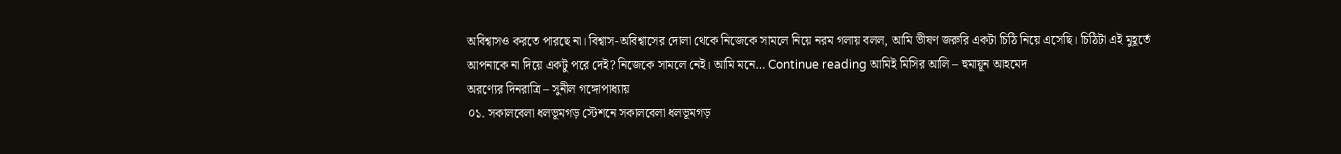অবিশ্বাসও করতে পারছে না। বিশ্বাস-অবিশ্বাসের দোলা থেকে নিজেকে সামলে নিয়ে নরম গলায় বলল, আমি ভীষণ জরুরি একটা চিঠি নিয়ে এসেছি। চিঠিটা এই মুহূর্তে আপনাকে না দিয়ে একটু পরে দেই? নিজেকে সামলে নেই। আমি মনে… Continue reading আমিই মিসির আলি – হুমায়ূন আহমেদ
অরণ্যের দিনরাত্রি – সুনীল গঙ্গোপাধ্যায়
০১. সকালবেলা ধলভূমগড় স্টেশনে সকালবেলা ধলভূমগড়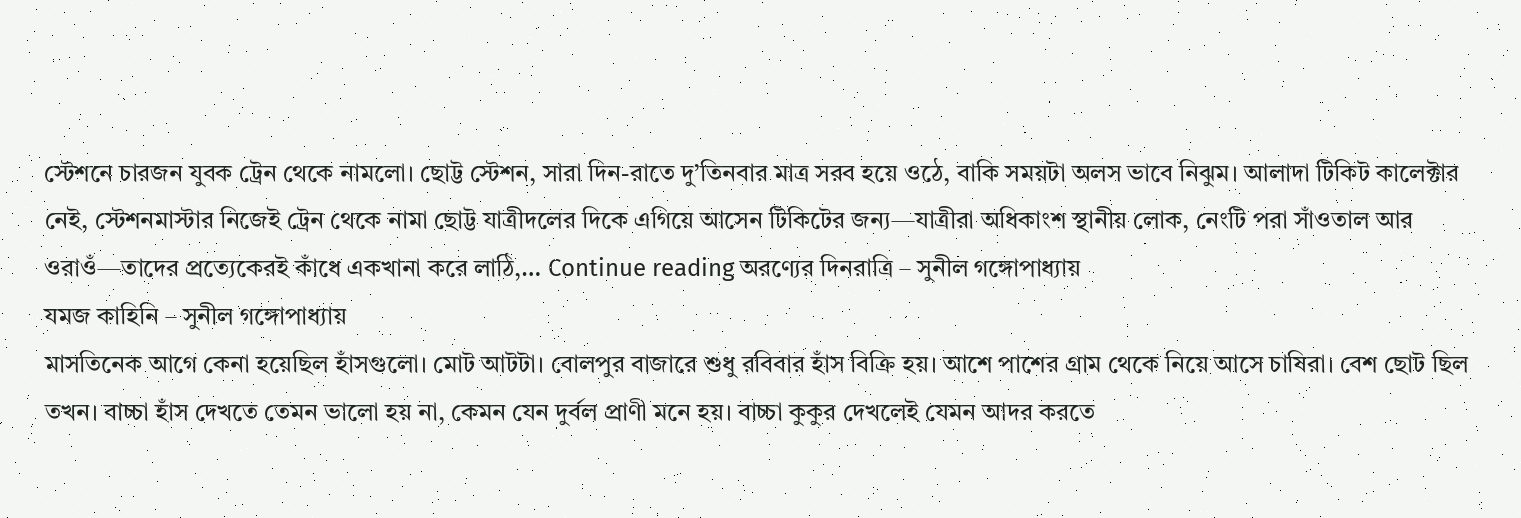স্টেশনে চারজন যুবক ট্রেন থেকে নামলো। ছোট্ট স্টেশন, সারা দিন-রাতে দু’তিনবার মাত্র সরব হয়ে ওঠে, বাকি সময়টা অলস ভাবে নিঝুম। আলাদা টিকিট কালেক্টার নেই, স্টেশনমাস্টার নিজেই ট্রেন থেকে নামা ছোট্ট যাত্রীদলের দিকে এগিয়ে আসেন টিকিটের জন্য—যাত্রীরা অধিকাংশ স্থানীয় লোক, নেংটি পরা সাঁওতাল আর ওরাওঁ—তাদের প্রত্যেকেরই কাঁধে একখানা করে লাঠি,… Continue reading অরণ্যের দিনরাত্রি – সুনীল গঙ্গোপাধ্যায়
যমজ কাহিনি – সুনীল গঙ্গোপাধ্যায়
মাসতিনেক আগে কেনা হয়েছিল হাঁসগুলো। মোট আটটা। বোলপুর বাজারে শুধু রবিবার হাঁস বিক্রি হয়। আশে পাশের গ্রাম থেকে নিয়ে আসে চাষিরা। বেশ ছোট ছিল তখন। বাচ্চা হাঁস দেখতে তেমন ভালো হয় না, কেমন যেন দুর্বল প্রাণী মনে হয়। বাচ্চা কুকুর দেখলেই যেমন আদর করতে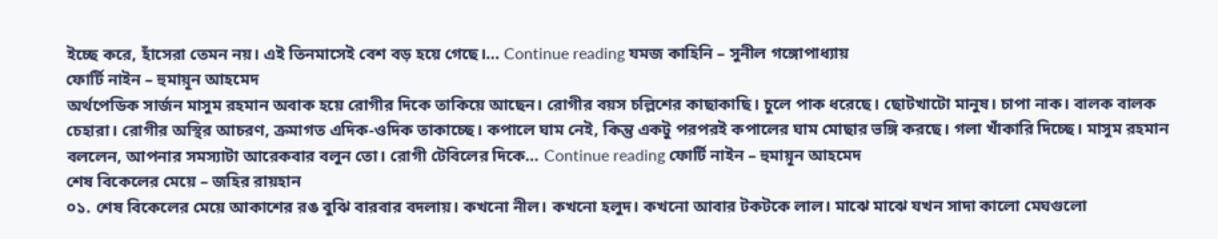ইচ্ছে করে, হাঁসেরা তেমন নয়। এই তিনমাসেই বেশ বড় হয়ে গেছে।… Continue reading যমজ কাহিনি – সুনীল গঙ্গোপাধ্যায়
ফোর্টি নাইন – হুমায়ূন আহমেদ
অর্থপেডিক সার্জন মাসুম রহমান অবাক হয়ে রোগীর দিকে তাকিয়ে আছেন। রোগীর বয়স চল্লিশের কাছাকাছি। চুলে পাক ধরেছে। ছোটখাটো মানুষ। চাপা নাক। বালক বালক চেহারা। রোগীর অস্থির আচরণ, ক্রমাগত এদিক-ওদিক তাকাচ্ছে। কপালে ঘাম নেই, কিন্তু একটু পরপরই কপালের ঘাম মোছার ভঙ্গি করছে। গলা খাঁকারি দিচ্ছে। মাসুম রহমান বললেন, আপনার সমস্যাটা আরেকবার বলুন তো। রোগী টেবিলের দিকে… Continue reading ফোর্টি নাইন – হুমায়ূন আহমেদ
শেষ বিকেলের মেয়ে – জহির রায়হান
০১. শেষ বিকেলের মেয়ে আকাশের রঙ বুঝি বারবার বদলায়। কখনো নীল। কখনো হলুদ। কখনো আবার টকটকে লাল। মাঝে মাঝে যখন সাদা কালো মেঘগুলো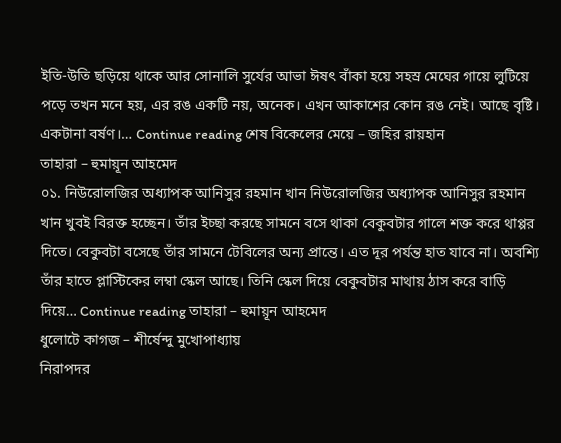ইতি-উতি ছড়িয়ে থাকে আর সোনালি সুর্যের আভা ঈষৎ বাঁকা হয়ে সহস্ৰ মেঘের গায়ে লুটিয়ে পড়ে তখন মনে হয়, এর রঙ একটি নয়, অনেক। এখন আকাশের কোন রঙ নেই। আছে বৃষ্টি। একটানা বর্ষণ।… Continue reading শেষ বিকেলের মেয়ে – জহির রায়হান
তাহারা – হুমায়ূন আহমেদ
০১. নিউরোলজির অধ্যাপক আনিসুর রহমান খান নিউরোলজির অধ্যাপক আনিসুর রহমান খান খুবই বিরক্ত হচ্ছেন। তাঁর ইচ্ছা করছে সামনে বসে থাকা বেকুবটার গালে শক্ত করে থাপ্পর দিতে। বেকুবটা বসেছে তাঁর সামনে টেবিলের অন্য প্রান্তে। এত দূর পর্যন্ত হাত যাবে না। অবশ্যি তাঁর হাতে প্লাস্টিকের লম্বা স্কেল আছে। তিনি স্কেল দিয়ে বেকুবটার মাথায় ঠাস করে বাড়ি দিয়ে… Continue reading তাহারা – হুমায়ূন আহমেদ
ধুলোটে কাগজ – শীর্ষেন্দু মুখোপাধ্যায়
নিরাপদর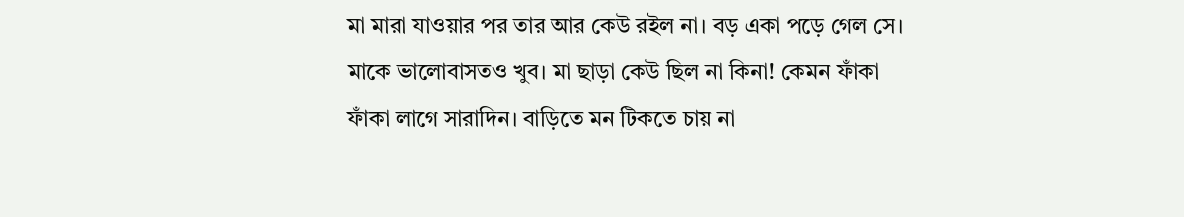মা মারা যাওয়ার পর তার আর কেউ রইল না। বড় একা পড়ে গেল সে। মাকে ভালোবাসতও খুব। মা ছাড়া কেউ ছিল না কিনা! কেমন ফাঁকা ফাঁকা লাগে সারাদিন। বাড়িতে মন টিকতে চায় না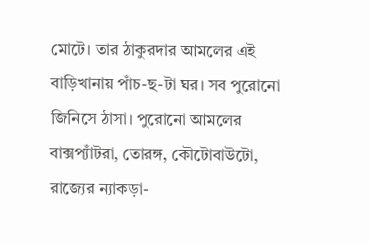মোটে। তার ঠাকুরদার আমলের এই বাড়িখানায় পাঁচ-ছ-টা ঘর। সব পুরোনো জিনিসে ঠাসা। পুরোনো আমলের বাক্সপ্যাঁটরা, তোরঙ্গ, কৌটোবাউটো, রাজ্যের ন্যাকড়া-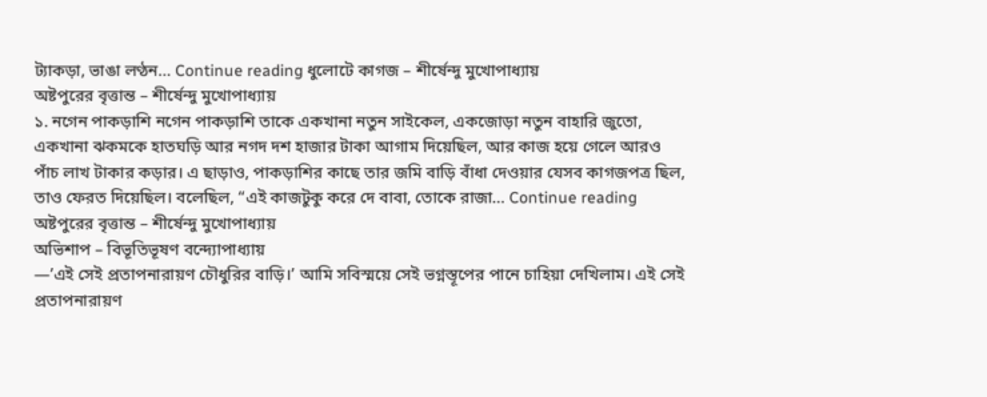ট্যাকড়া, ভাঙা লণ্ঠন… Continue reading ধুলোটে কাগজ – শীর্ষেন্দু মুখোপাধ্যায়
অষ্টপুরের বৃত্তান্ত – শীর্ষেন্দু মুখোপাধ্যায়
১. নগেন পাকড়াশি নগেন পাকড়াশি তাকে একখানা নতুন সাইকেল, একজোড়া নতুন বাহারি জুতো, একখানা ঝকমকে হাতঘড়ি আর নগদ দশ হাজার টাকা আগাম দিয়েছিল, আর কাজ হয়ে গেলে আরও পাঁচ লাখ টাকার কড়ার। এ ছাড়াও, পাকড়াশির কাছে তার জমি বাড়ি বাঁধা দেওয়ার যেসব কাগজপত্র ছিল, তাও ফেরত দিয়েছিল। বলেছিল, “এই কাজটুকু করে দে বাবা, তোকে রাজা… Continue reading অষ্টপুরের বৃত্তান্ত – শীর্ষেন্দু মুখোপাধ্যায়
অভিশাপ – বিভূতিভূষণ বন্দ্যোপাধ্যায়
—’এই সেই প্রতাপনারায়ণ চৌধুরির বাড়ি।’ আমি সবিস্ময়ে সেই ভগ্নস্তূপের পানে চাহিয়া দেখিলাম। এই সেই প্রতাপনারায়ণ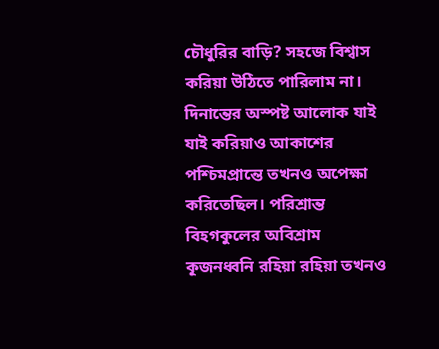চৌধুরির বাড়ি? সহজে বিশ্বাস করিয়া উঠিতে পারিলাম না। দিনান্তের অস্পষ্ট আলোক যাই যাই করিয়াও আকাশের পশ্চিমপ্রান্তে তখনও অপেক্ষা করিতেছিল। পরিশ্রান্ত বিহগকুলের অবিশ্রাম কূজনধ্বনি রহিয়া রহিয়া তখনও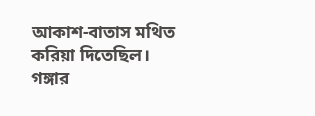আকাশ-বাতাস মথিত করিয়া দিতেছিল। গঙ্গার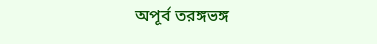অপূর্ব তরঙ্গভঙ্গ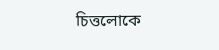চিত্তলোকে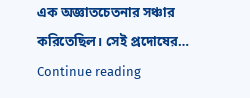এক অজ্ঞাতচেতনার সঞ্চার করিতেছিল। সেই প্রদোষের… Continue reading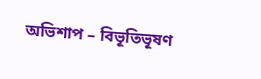অভিশাপ – বিভূতিভূষণ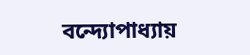বন্দ্যোপাধ্যায়